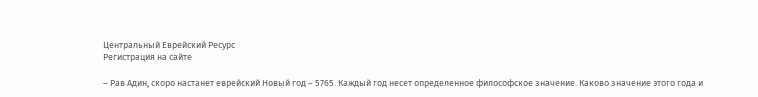Центральный Еврейский Ресурс
Регистрация на сайте

– Рав Адин, скоро настанет еврейский Новый год – 5765. Каждый год несет определенное философское значение. Каково значение этого года и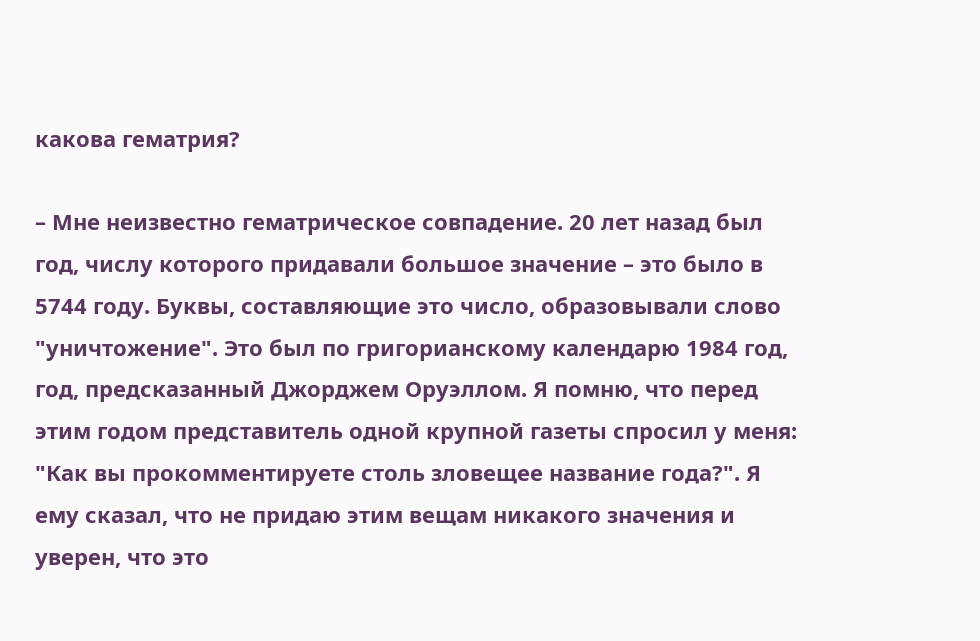какова гематрия?

– Мне неизвестно гематрическое совпадение. 20 лет назад был год, числу которого придавали большое значение – это было в 5744 году. Буквы, составляющие это число, образовывали слово "уничтожение". Это был по григорианскому календарю 1984 год, год, предсказанный Джорджем Оруэллом. Я помню, что перед этим годом представитель одной крупной газеты спросил у меня: "Как вы прокомментируете столь зловещее название года?". Я ему сказал, что не придаю этим вещам никакого значения и уверен, что это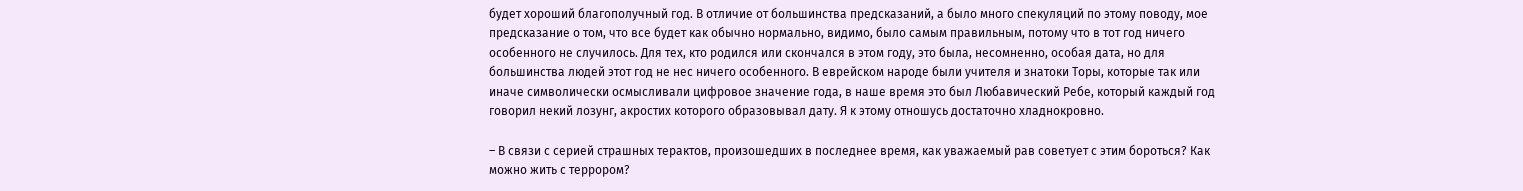будет хороший благополучный год. В отличие от большинства предсказаний, а было много спекуляций по этому поводу, мое предсказание о том, что все будет как обычно нормально, видимо, было самым правильным, потому что в тот год ничего особенного не случилось. Для тех, кто родился или скончался в этом году, это была, несомненно, особая дата, но для большинства людей этот год не нес ничего особенного. В еврейском народе были учителя и знатоки Торы, которые так или иначе символически осмысливали цифровое значение года, в наше время это был Любавический Ребе, который каждый год говорил некий лозунг, акростих которого образовывал дату. Я к этому отношусь достаточно хладнокровно.

– В связи с серией страшных терактов, произошедших в последнее время, как уважаемый рав советует с этим бороться? Как можно жить с террором?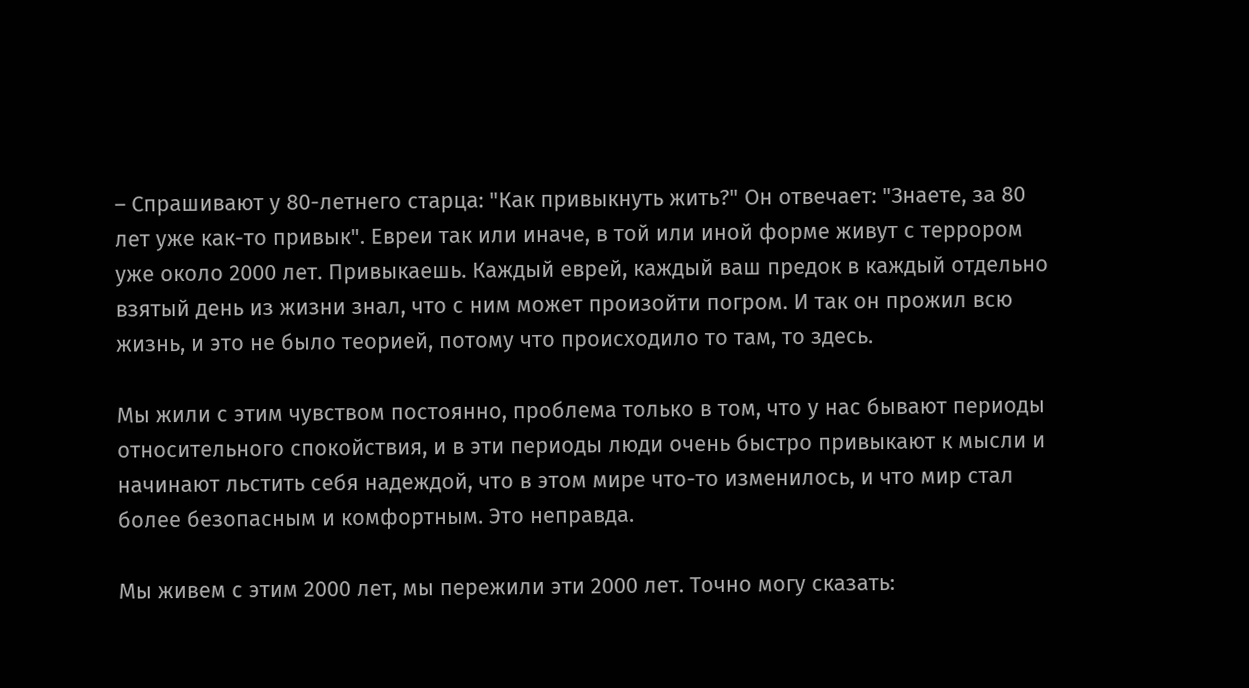– Спрашивают у 80-летнего старца: "Как привыкнуть жить?" Он отвечает: "Знаете, за 80 лет уже как-то привык". Евреи так или иначе, в той или иной форме живут с террором уже около 2000 лет. Привыкаешь. Каждый еврей, каждый ваш предок в каждый отдельно взятый день из жизни знал, что с ним может произойти погром. И так он прожил всю жизнь, и это не было теорией, потому что происходило то там, то здесь.

Мы жили с этим чувством постоянно, проблема только в том, что у нас бывают периоды относительного спокойствия, и в эти периоды люди очень быстро привыкают к мысли и начинают льстить себя надеждой, что в этом мире что-то изменилось, и что мир стал более безопасным и комфортным. Это неправда.

Мы живем с этим 2000 лет, мы пережили эти 2000 лет. Точно могу сказать: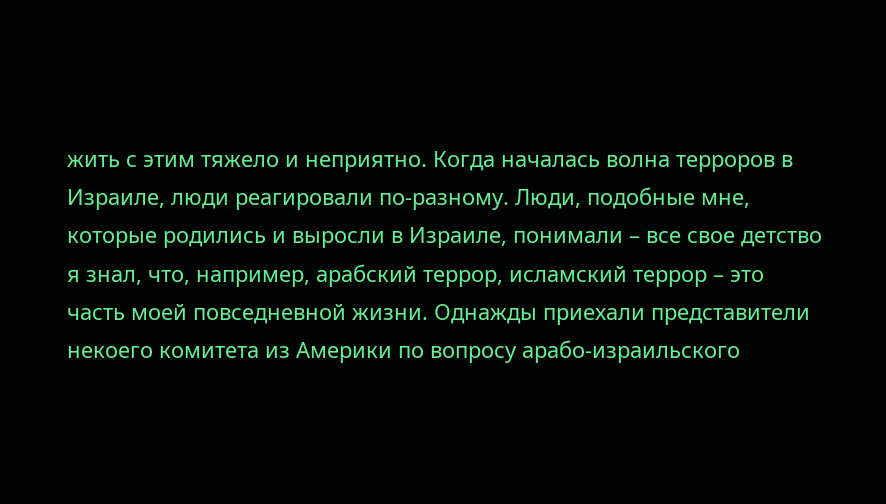жить с этим тяжело и неприятно. Когда началась волна терроров в Израиле, люди реагировали по-разному. Люди, подобные мне, которые родились и выросли в Израиле, понимали – все свое детство я знал, что, например, арабский террор, исламский террор – это часть моей повседневной жизни. Однажды приехали представители некоего комитета из Америки по вопросу арабо-израильского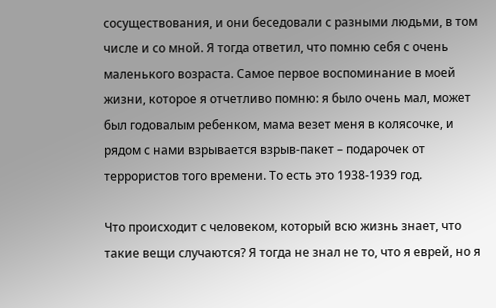сосуществования, и они беседовали с разными людьми, в том числе и со мной. Я тогда ответил, что помню себя с очень маленького возраста. Самое первое воспоминание в моей жизни, которое я отчетливо помню: я было очень мал, может был годовалым ребенком, мама везет меня в колясочке, и рядом с нами взрывается взрыв-пакет – подарочек от террористов того времени. То есть это 1938-1939 год.

Что происходит с человеком, который всю жизнь знает, что такие вещи случаются? Я тогда не знал не то, что я еврей, но я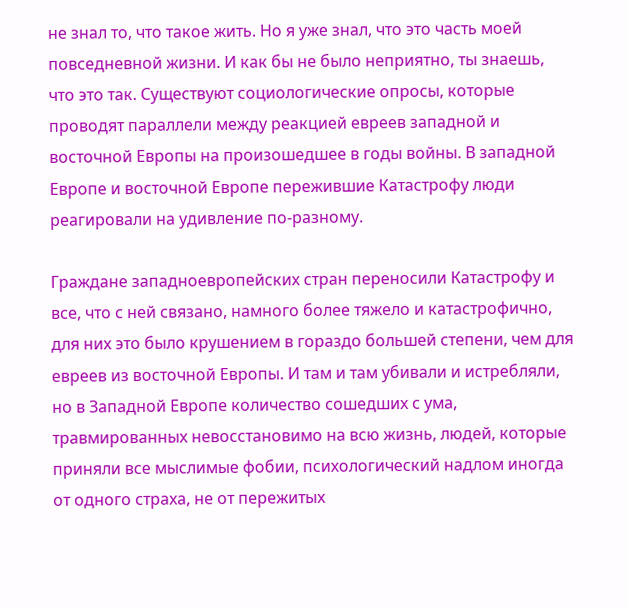не знал то, что такое жить. Но я уже знал, что это часть моей повседневной жизни. И как бы не было неприятно, ты знаешь, что это так. Существуют социологические опросы, которые проводят параллели между реакцией евреев западной и восточной Европы на произошедшее в годы войны. В западной Европе и восточной Европе пережившие Катастрофу люди реагировали на удивление по-разному.

Граждане западноевропейских стран переносили Катастрофу и все, что с ней связано, намного более тяжело и катастрофично, для них это было крушением в гораздо большей степени, чем для евреев из восточной Европы. И там и там убивали и истребляли, но в Западной Европе количество сошедших с ума, травмированных невосстановимо на всю жизнь, людей, которые приняли все мыслимые фобии, психологический надлом иногда от одного страха, не от пережитых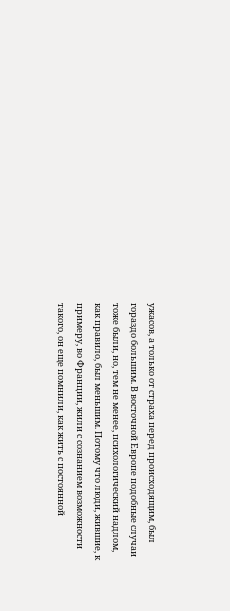ужасов, а только от страха перед происходящим, был гораздо большим. В восточной Европе подобные случаи тоже были, но, тем не менее, психологический надлом, как правило, был меньшим. Потому что люди, жившие, к примеру, во Франции, жили с сознанием возможности такого, он еще помнили, как жить с постоянной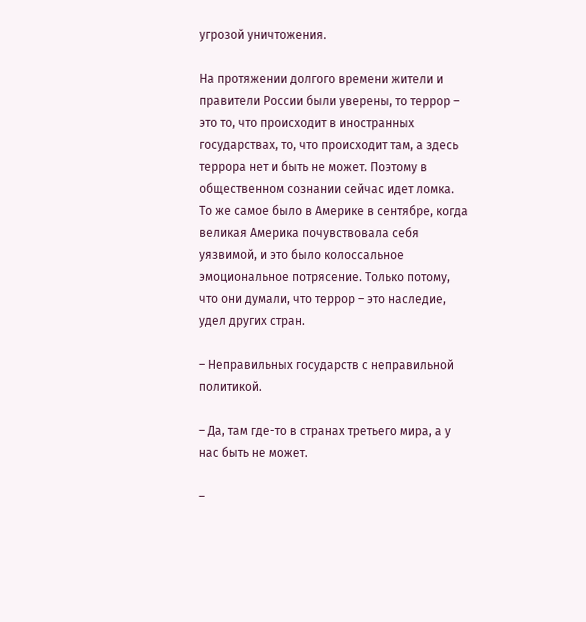угрозой уничтожения.

На протяжении долгого времени жители и правители России были уверены, то террор – это то, что происходит в иностранных государствах, то, что происходит там, а здесь террора нет и быть не может. Поэтому в общественном сознании сейчас идет ломка. То же самое было в Америке в сентябре, когда великая Америка почувствовала себя уязвимой, и это было колоссальное эмоциональное потрясение. Только потому, что они думали, что террор – это наследие, удел других стран.

– Неправильных государств с неправильной политикой.

– Да, там где-то в странах третьего мира, а у нас быть не может.

–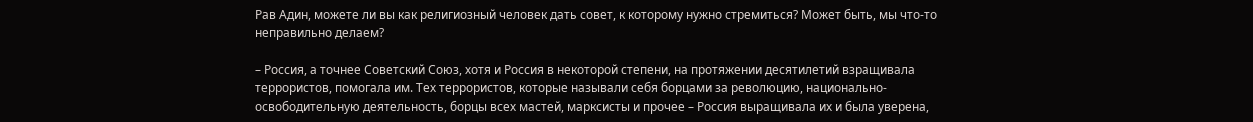Рав Адин, можете ли вы как религиозный человек дать совет, к которому нужно стремиться? Может быть, мы что-то неправильно делаем?

– Россия, а точнее Советский Союз, хотя и Россия в некоторой степени, на протяжении десятилетий взращивала террористов, помогала им. Тех террористов, которые называли себя борцами за революцию, национально-освободительную деятельность, борцы всех мастей, марксисты и прочее – Россия выращивала их и была уверена,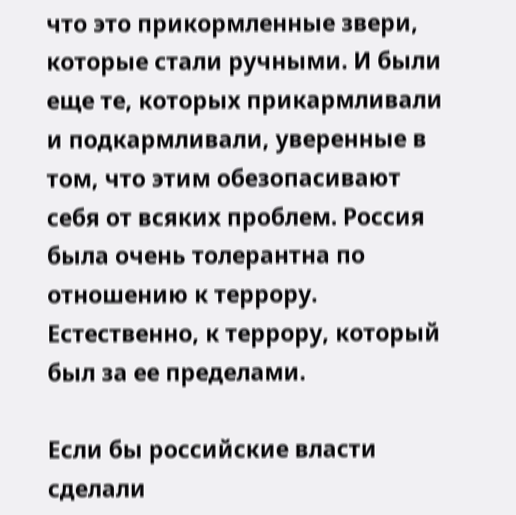что это прикормленные звери, которые стали ручными. И были еще те, которых прикармливали и подкармливали, уверенные в том, что этим обезопасивают себя от всяких проблем. Россия была очень толерантна по отношению к террору. Естественно, к террору, который был за ее пределами.

Если бы российские власти сделали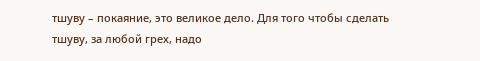тшуву – покаяние, это великое дело. Для того чтобы сделать тшуву, за любой грех, надо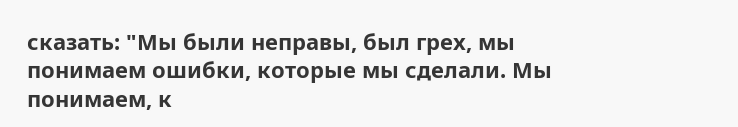сказать: "Мы были неправы, был грех, мы понимаем ошибки, которые мы сделали. Мы понимаем, к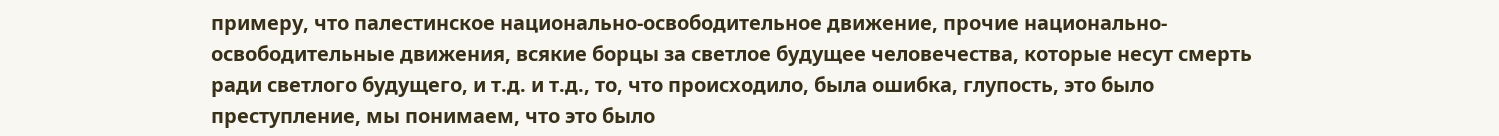примеру, что палестинское национально-освободительное движение, прочие национально-освободительные движения, всякие борцы за светлое будущее человечества, которые несут смерть ради светлого будущего, и т.д. и т.д., то, что происходило, была ошибка, глупость, это было преступление, мы понимаем, что это было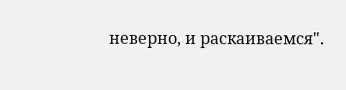неверно, и раскаиваемся".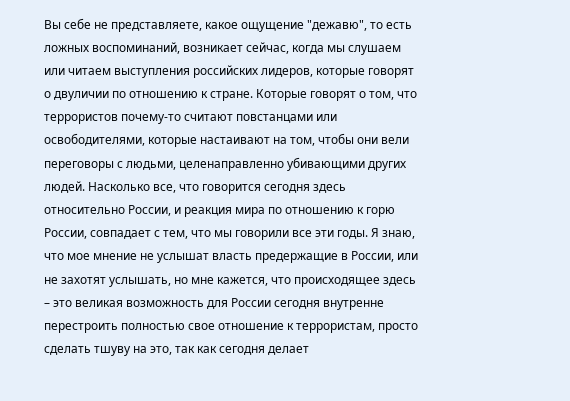Вы себе не представляете, какое ощущение "дежавю", то есть ложных воспоминаний, возникает сейчас, когда мы слушаем или читаем выступления российских лидеров, которые говорят о двуличии по отношению к стране. Которые говорят о том, что террористов почему-то считают повстанцами или освободителями, которые настаивают на том, чтобы они вели переговоры с людьми, целенаправленно убивающими других людей. Насколько все, что говорится сегодня здесь относительно России, и реакция мира по отношению к горю России, совпадает с тем, что мы говорили все эти годы. Я знаю, что мое мнение не услышат власть предержащие в России, или не захотят услышать, но мне кажется, что происходящее здесь – это великая возможность для России сегодня внутренне перестроить полностью свое отношение к террористам, просто сделать тшуву на это, так как сегодня делает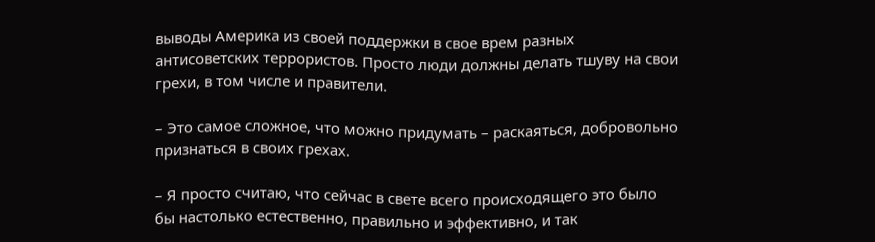выводы Америка из своей поддержки в свое врем разных антисоветских террористов. Просто люди должны делать тшуву на свои грехи, в том числе и правители.

– Это самое сложное, что можно придумать – раскаяться, добровольно признаться в своих грехах.

– Я просто считаю, что сейчас в свете всего происходящего это было бы настолько естественно, правильно и эффективно, и так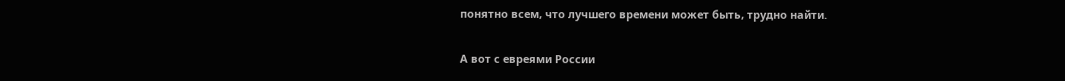понятно всем, что лучшего времени может быть, трудно найти.

А вот с евреями России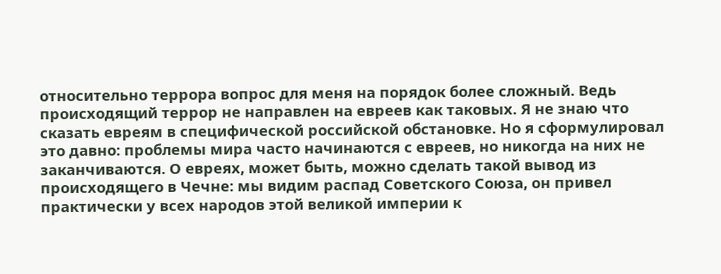относительно террора вопрос для меня на порядок более сложный. Ведь происходящий террор не направлен на евреев как таковых. Я не знаю что сказать евреям в специфической российской обстановке. Но я сформулировал это давно: проблемы мира часто начинаются с евреев, но никогда на них не заканчиваются. О евреях, может быть, можно сделать такой вывод из происходящего в Чечне: мы видим распад Советского Союза, он привел практически у всех народов этой великой империи к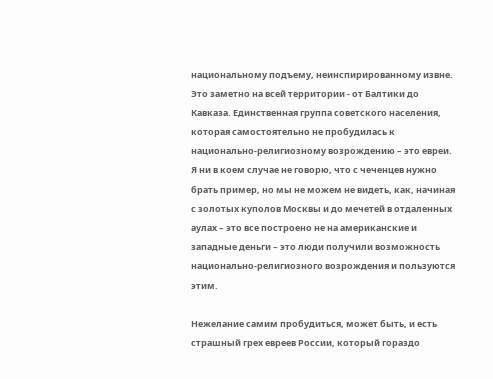национальному подъему, неинспирированному извне. Это заметно на всей территории - от Балтики до Кавказа. Единственная группа советского населения, которая самостоятельно не пробудилась к национально-религиозному возрождению – это евреи. Я ни в коем случае не говорю, что с чеченцев нужно брать пример, но мы не можем не видеть, как, начиная с золотых куполов Москвы и до мечетей в отдаленных аулах – это все построено не на американские и западные деньги – это люди получили возможность национально-религиозного возрождения и пользуются этим.

Нежелание самим пробудиться, может быть, и есть страшный грех евреев России, который гораздо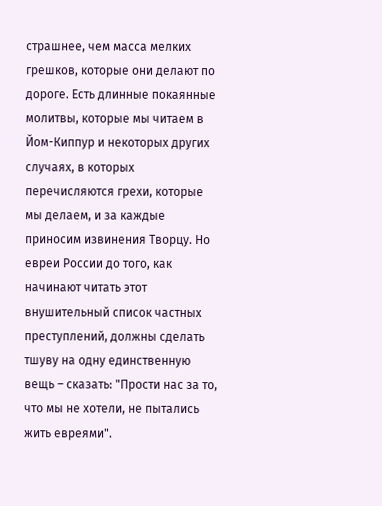страшнее, чем масса мелких грешков, которые они делают по дороге. Есть длинные покаянные молитвы, которые мы читаем в Йом-Киппур и некоторых других случаях, в которых перечисляются грехи, которые мы делаем, и за каждые приносим извинения Творцу. Но евреи России до того, как начинают читать этот внушительный список частных преступлений, должны сделать тшуву на одну единственную вещь – сказать: "Прости нас за то, что мы не хотели, не пытались жить евреями".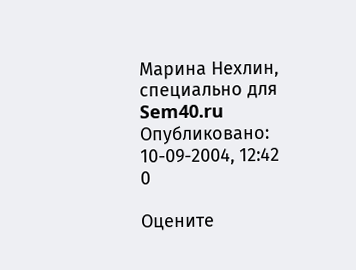Марина Нехлин, специально для Sem40.ru
Опубликовано: 10-09-2004, 12:42
0

Оцените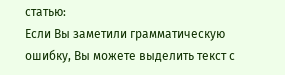статью:
Если Вы заметили грамматическую ошибку, Вы можете выделить текст с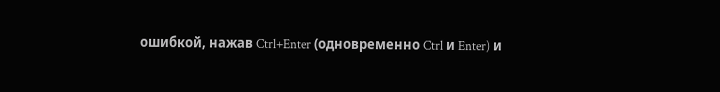ошибкой, нажав Ctrl+Enter (одновременно Ctrl и Enter) и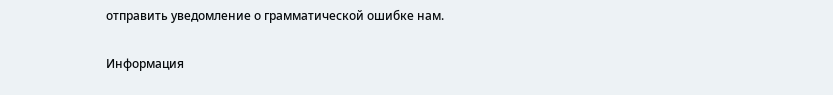отправить уведомление о грамматической ошибке нам.

Информация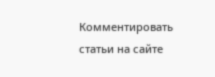Комментировать статьи на сайте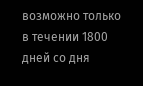возможно только в течении 1800 дней со дня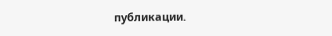публикации.